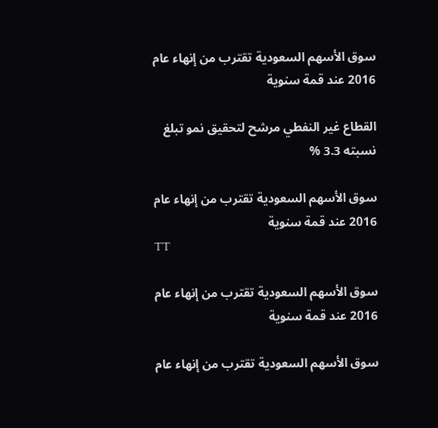سوق الأسهم السعودية تقترب من إنهاء عام 2016 عند قمة سنوية

القطاع غير النفطي مرشح لتحقيق نمو تبلغ نسبته 3.3 %

سوق الأسهم السعودية تقترب من إنهاء عام 2016 عند قمة سنوية
TT

سوق الأسهم السعودية تقترب من إنهاء عام 2016 عند قمة سنوية

سوق الأسهم السعودية تقترب من إنهاء عام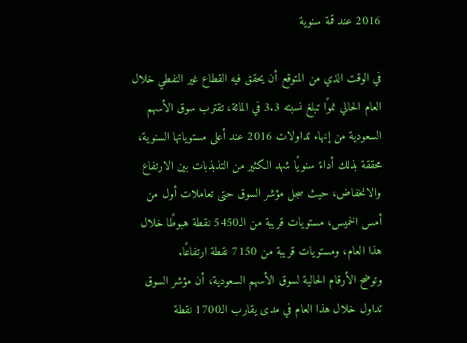2016 عند قمة سنوية

في الوقت الذي من المتوقع أن يحقق فيه القطاع غير النفطي خلال العام الحالي نموًا تبلغ نسبته 3.3 في المائة، تقترب سوق الأسهم السعودية من إنهاء تداولات 2016 عند أعلى مستوياتها السنوية، محققة بذلك أداءً سنويًا شهد الكثير من التذبذبات بين الارتفاع والانخفاض، حيث سجل مؤشر السوق حتى تعاملات أول من أمس الخميس، مستويات قريبة من الـ5450 نقطة هبوطًا خلال هذا العام، ومستويات قريبة من 7150 نقطة ارتفاعًا.
وتوضح الأرقام الحالية لسوق الأسهم السعودية، أن مؤشر السوق تداول خلال هذا العام في مدى يقارب الـ1700 نقطة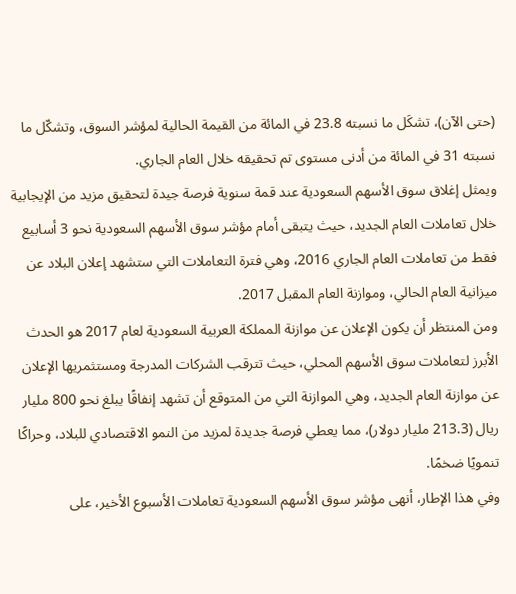(حتى الآن)، تشكَل ما نسبته 23.8 في المائة من القيمة الحالية لمؤشر السوق، وتشكّل ما نسبته 31 في المائة من أدنى مستوى تم تحقيقه خلال العام الجاري.
ويمثل إغلاق سوق الأسهم السعودية عند قمة سنوية فرصة جيدة لتحقيق مزيد من الإيجابية خلال تعاملات العام الجديد، حيث يتبقى أمام مؤشر سوق الأسهم السعودية نحو 3 أسابيع فقط من تعاملات العام الجاري 2016، وهي فترة التعاملات التي ستشهد إعلان البلاد عن ميزانية العام الحالي، وموازنة العام المقبل 2017.
ومن المنتظر أن يكون الإعلان عن موازنة المملكة العربية السعودية لعام 2017 هو الحدث الأبرز لتعاملات سوق الأسهم المحلي، حيث تترقب الشركات المدرجة ومستثمريها الإعلان عن موازنة العام الجديد، وهي الموازنة التي من المتوقع أن تشهد إنفاقًا يبلغ نحو 800 مليار ريال (213.3 مليار دولار)، مما يعطي فرصة جديدة لمزيد من النمو الاقتصادي للبلاد، وحراكًا تنمويًا ضخمًا.
وفي هذا الإطار، أنهى مؤشر سوق الأسهم السعودية تعاملات الأسبوع الأخير، على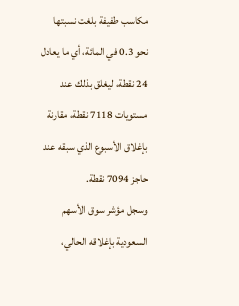مكاسب طفيفة بلغت نسبتها نحو 0.3 في المائة، أي ما يعادل 24 نقطة، ليغلق بذلك عند مستويات 7118 نقطة، مقارنة بإغلاق الأسبوع الذي سبقه عند حاجز 7094 نقطة.
وسجل مؤشر سوق الأسهم السعودية بإغلاقه الحالي،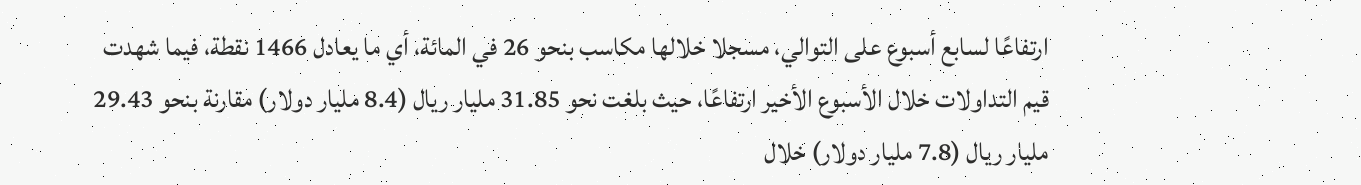ارتفاعًا لسابع أسبوع على التوالي، مسجلا خلالها مكاسب بنحو 26 في المائة، أي ما يعادل 1466 نقطة، فيما شهدت قيم التداولات خلال الأسبوع الأخير ارتفاعًا، حيث بلغت نحو 31.85 مليار ريال (8.4 مليار دولار) مقارنة بنحو 29.43 مليار ريال (7.8 مليار دولار) خلال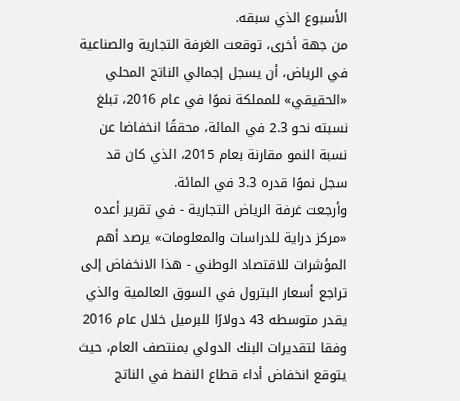الأسبوع الذي سبقه.
من جهة أخرى، توقعت الغرفة التجارية والصناعية في الرياض، أن يسجل إجمالي الناتج المحلي «الحقيقي» للمملكة نموًا في عام 2016، تبلغ نسبته نحو 2.3 في المائة، محققًا انخفاضا عن نسبة النمو مقارنة بعام 2015، الذي كان قد سجل نموًا قدره 3.3 في المائة.
وأرجعت غرفة الرياض التجارية - في تقرير أعده «مركز دراية للدراسات والمعلومات» يرصد أهم المؤشرات للاقتصاد الوطني - هذا الانخفاض إلى تراجع أسعار البترول في السوق العالمية والذي يقدر متوسطه 43 دولارًا للبرميل خلال عام 2016 وفقا لتقديرات البنك الدولي بمنتصف العام، حيث يتوقع انخفاض أداء قطاع النفط في الناتج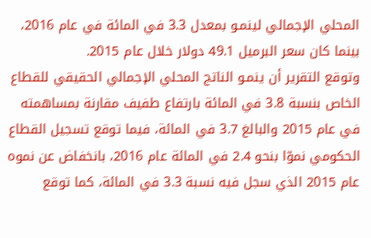المحلي الإجمالي لينمـو بمعدل 3.3 في المائة في عام 2016، بينما كان سعر البرميل 49.1 دولار خلال عام 2015.
وتوقع التقرير أن ينمـو الناتج المحلي الإجمالي الحقيقي للقطاع الخاص بنسبة 3.8 في المائة بارتفاع طفيف مقارنة بمساهمته في عام 2015 والبالغ 3.7 في المائة، فيما توقع تسجيل القطاع الحكومي نموّا بنحو 2.4 في المائة عام 2016، بانخفاض عن نموه عام 2015 الذي سجل فيه نسبة 3.3 في المائة، كما توقع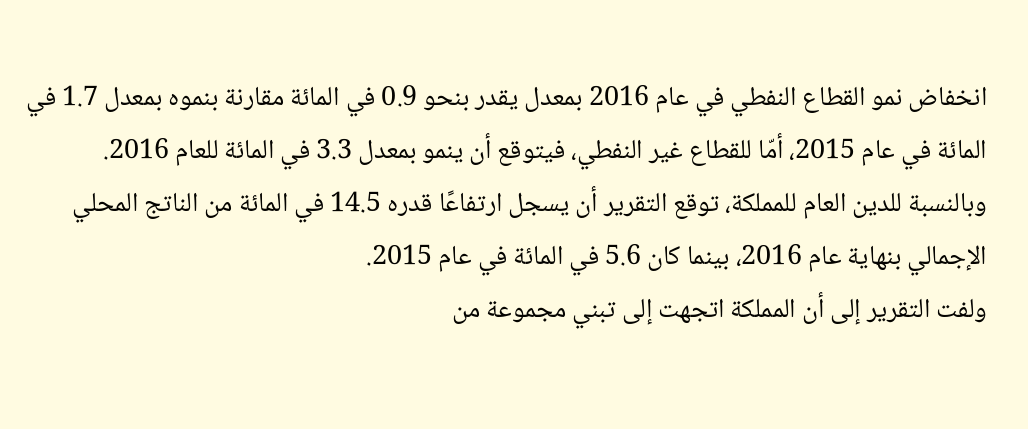انخفاض نمو القطاع النفطي في عام 2016 بمعدل يقدر بنحو 0.9 في المائة مقارنة بنموه بمعدل 1.7 في المائة في عام 2015، أمّا للقطاع غير النفطي، فيتوقع أن ينمو بمعدل 3.3 في المائة للعام 2016.
وبالنسبة للدين العام للمملكة، توقع التقرير أن يسجل ارتفاعًا قدره 14.5 في المائة من الناتج المحلي الإجمالي بنهاية عام 2016، بينما كان 5.6 في المائة في عام 2015.
ولفت التقرير إلى أن المملكة اتجهت إلى تبني مجموعة من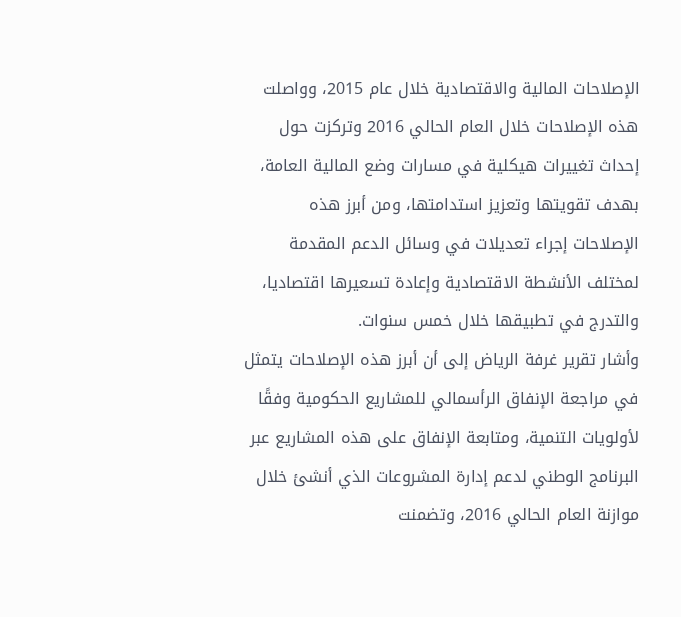الإصلاحات المالية والاقتصادية خلال عام 2015، وواصلت هذه الإصلاحات خلال العام الحالي 2016 وتركزت حول إحداث تغييرات هيكلية في مسارات وضع المالية العامة، بهدف تقويتها وتعزيز استدامتها، ومن أبرز هذه الإصلاحات إجراء تعديلات في وسائل الدعم المقدمة لمختلف الأنشطة الاقتصادية وإعادة تسعيرها اقتصاديا، والتدرج في تطبيقها خلال خمس سنوات.
وأشار تقرير غرفة الرياض إلى أن أبرز هذه الإصلاحات يتمثل في مراجعة الإنفاق الرأسمالي للمشاريع الحكومية وفقًا لأولويات التنمية، ومتابعة الإنفاق على هذه المشاريع عبر البرنامج الوطني لدعم إدارة المشروعات الذي أنشئ خلال موازنة العام الحالي 2016، وتضمنت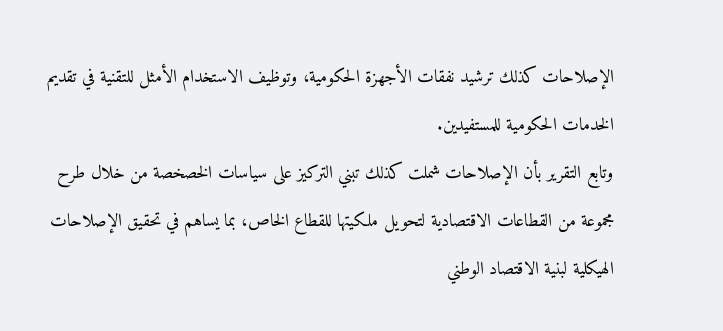الإصلاحات كذلك ترشيد نفقات الأجهزة الحكومية، وتوظيف الاستخدام الأمثل للتقنية في تقديم الخدمات الحكومية للمستفيدين.
وتابع التقرير بأن الإصلاحات شملت كذلك تبني التركيز على سياسات الخصخصة من خلال طرح مجموعة من القطاعات الاقتصادية لتحويل ملكيتها للقطاع الخاص، بما يساهم في تحقيق الإصلاحات الهيكلية لبنية الاقتصاد الوطني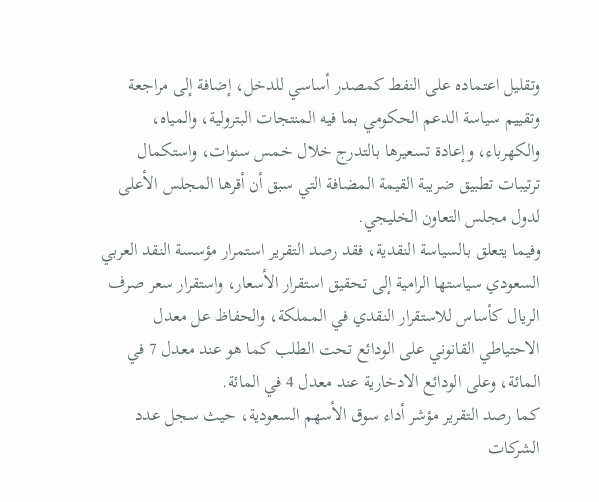وتقليل اعتماده على النفط كمصدر أساسي للدخل، إضافة إلى مراجعة وتقييم سياسة الدعم الحكومي بما فيه المنتجات البترولية، والمياه، والكهرباء، وإعادة تسعيرها بالتدرج خلال خمس سنوات، واستكمال ترتيبات تطبيق ضريبة القيمة المضافة التي سبق أن أقرها المجلس الأعلى لدول مجلس التعاون الخليجي.
وفيما يتعلق بالسياسة النقدية، فقد رصد التقرير استمرار مؤسسة النقد العربي السعودي سياستها الرامية إلى تحقيق استقرار الأسعار، واستقرار سعر صرف الريال كأساس للاستقرار النقدي في المملكة، والحفاظ عل معدل الاحتياطي القانوني على الودائع تحت الطلب كما هو عند معدل 7 في المائة، وعلى الودائع الادخارية عند معدل 4 في المائة.
كما رصد التقرير مؤشر أداء سوق الأسهم السعودية، حيث سجل عدد الشركات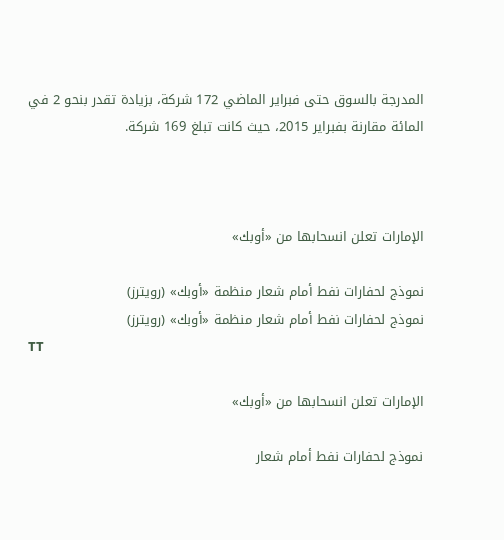المدرجة بالسوق حتى فبراير الماضي 172 شركة، بزيادة تقدر بنحو 2 في المائة مقارنة بفبراير 2015، حيث كانت تبلغ 169 شركة.



الإمارات تعلن انسحابها من «أوبك»

نموذج لحفارات نفط أمام شعار منظمة «أوبك» (رويترز)
نموذج لحفارات نفط أمام شعار منظمة «أوبك» (رويترز)
TT

الإمارات تعلن انسحابها من «أوبك»

نموذج لحفارات نفط أمام شعار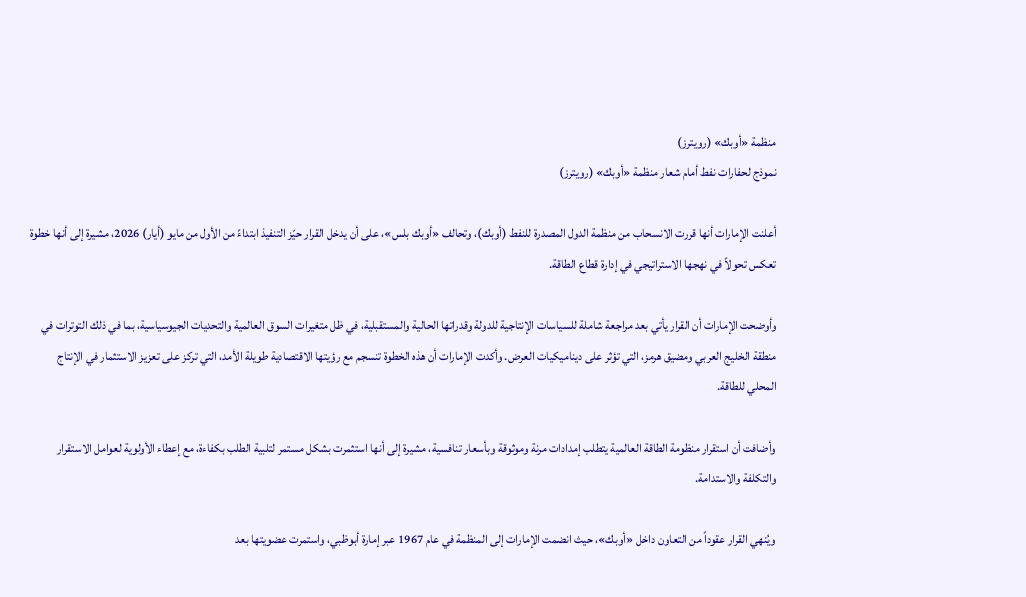منظمة «أوبك» (رويترز)
نموذج لحفارات نفط أمام شعار منظمة «أوبك» (رويترز)

أعلنت الإمارات أنها قررت الانسحاب من منظمة الدول المصدرة للنفط (أوبك)، وتحالف «أوبك بلس»، على أن يدخل القرار حيّز التنفيذ ابتداءً من الأول من مايو (أيار) 2026، مشيرة إلى أنها خطوة تعكس تحولاً في نهجها الاستراتيجي في إدارة قطاع الطاقة.

وأوضحت الإمارات أن القرار يأتي بعد مراجعة شاملة للسياسات الإنتاجية للدولة وقدراتها الحالية والمستقبلية، في ظل متغيرات السوق العالمية والتحديات الجيوسياسية، بما في ذلك التوترات في منطقة الخليج العربي ومضيق هرمز، التي تؤثر على ديناميكيات العرض. وأكدت الإمارات أن هذه الخطوة تنسجم مع رؤيتها الاقتصادية طويلة الأمد، التي تركز على تعزيز الاستثمار في الإنتاج المحلي للطاقة.

وأضافت أن استقرار منظومة الطاقة العالمية يتطلب إمدادات مرنة وموثوقة وبأسعار تنافسية، مشيرة إلى أنها استثمرت بشكل مستمر لتلبية الطلب بكفاءة، مع إعطاء الأولوية لعوامل الاستقرار والتكلفة والاستدامة.

ويُنهي القرار عقوداً من التعاون داخل «أوبك»، حيث انضمت الإمارات إلى المنظمة في عام 1967 عبر إمارة أبوظبي، واستمرت عضويتها بعد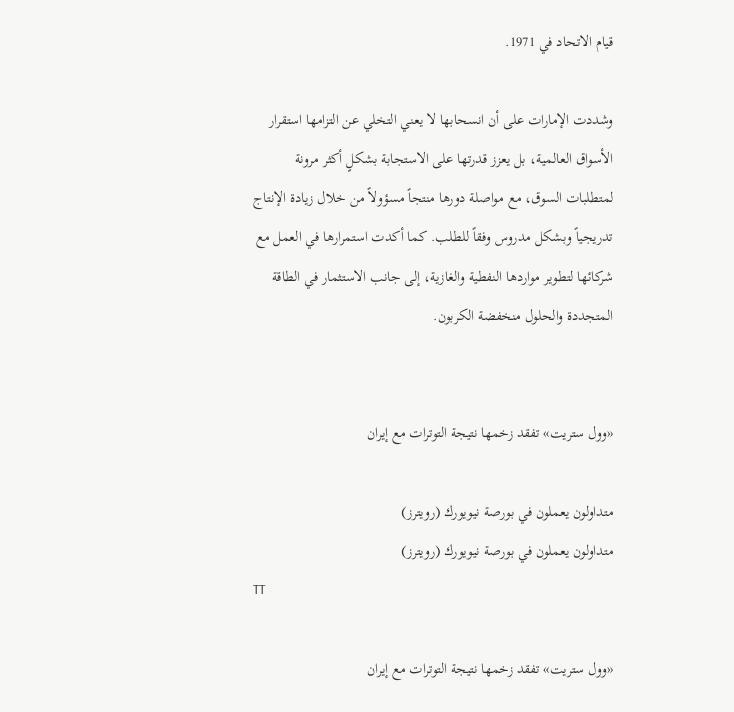قيام الاتحاد في 1971.

وشددت الإمارات على أن انسحابها لا يعني التخلي عن التزامها استقرار الأسواق العالمية، بل يعزز قدرتها على الاستجابة بشكلٍ أكثر مرونة لمتطلبات السوق، مع مواصلة دورها منتجاً مسؤولاً من خلال زيادة الإنتاج تدريجياً وبشكل مدروس وفقاً للطلب. كما أكدت استمرارها في العمل مع شركائها لتطوير مواردها النفطية والغازية، إلى جانب الاستثمار في الطاقة المتجددة والحلول منخفضة الكربون.


«وول ستريت» تفقد زخمها نتيجة التوترات مع إيران

متداولون يعملون في بورصة نيويورك (رويترز)
متداولون يعملون في بورصة نيويورك (رويترز)
TT

«وول ستريت» تفقد زخمها نتيجة التوترات مع إيران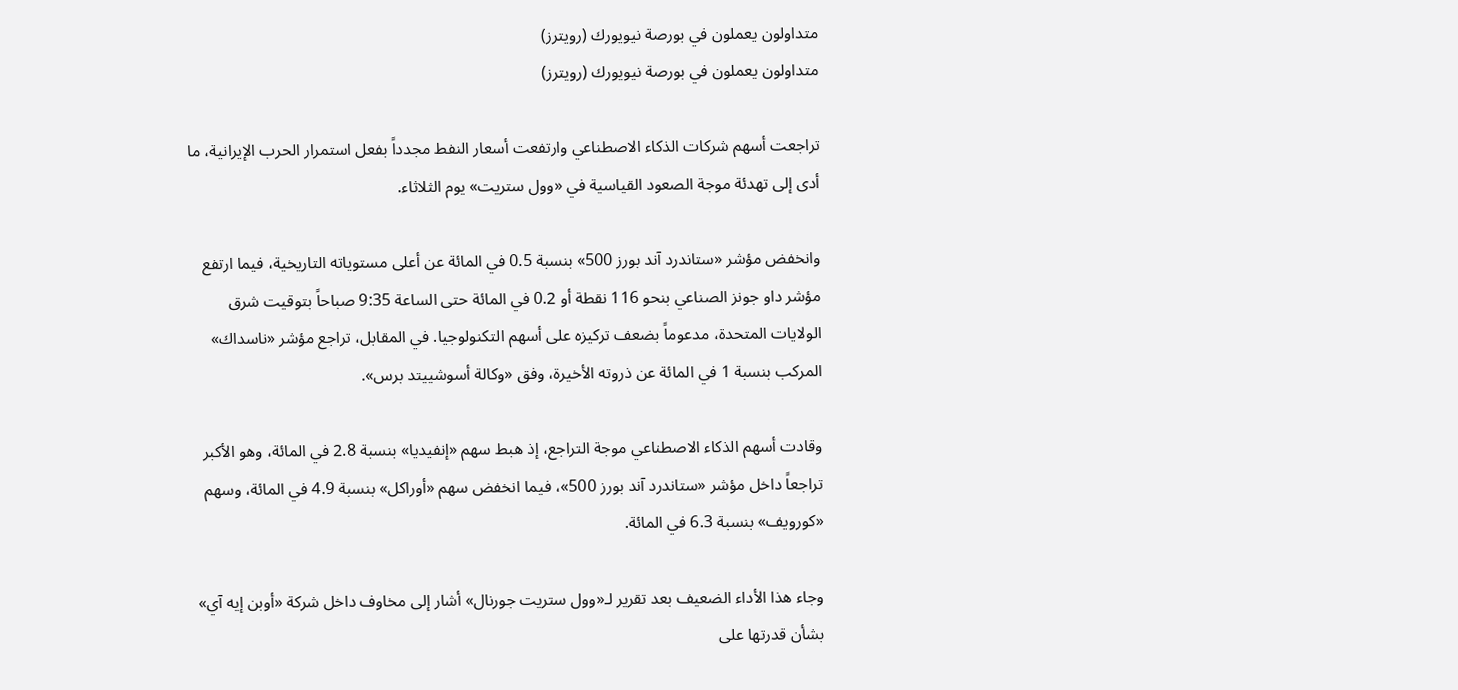متداولون يعملون في بورصة نيويورك (رويترز)
متداولون يعملون في بورصة نيويورك (رويترز)

تراجعت أسهم شركات الذكاء الاصطناعي وارتفعت أسعار النفط مجدداً بفعل استمرار الحرب الإيرانية، ما أدى إلى تهدئة موجة الصعود القياسية في «وول ستريت» يوم الثلاثاء.

وانخفض مؤشر «ستاندرد آند بورز 500» بنسبة 0.5 في المائة عن أعلى مستوياته التاريخية، فيما ارتفع مؤشر داو جونز الصناعي بنحو 116 نقطة أو 0.2 في المائة حتى الساعة 9:35 صباحاً بتوقيت شرق الولايات المتحدة، مدعوماً بضعف تركيزه على أسهم التكنولوجيا. في المقابل، تراجع مؤشر «ناسداك» المركب بنسبة 1 في المائة عن ذروته الأخيرة، وفق «وكالة أسوشييتد برس».

وقادت أسهم الذكاء الاصطناعي موجة التراجع، إذ هبط سهم «إنفيديا» بنسبة 2.8 في المائة، وهو الأكبر تراجعاً داخل مؤشر «ستاندرد آند بورز 500»، فيما انخفض سهم «أوراكل» بنسبة 4.9 في المائة، وسهم «كورويف» بنسبة 6.3 في المائة.

وجاء هذا الأداء الضعيف بعد تقرير لـ«وول ستريت جورنال» أشار إلى مخاوف داخل شركة «أوبن إيه آي» بشأن قدرتها على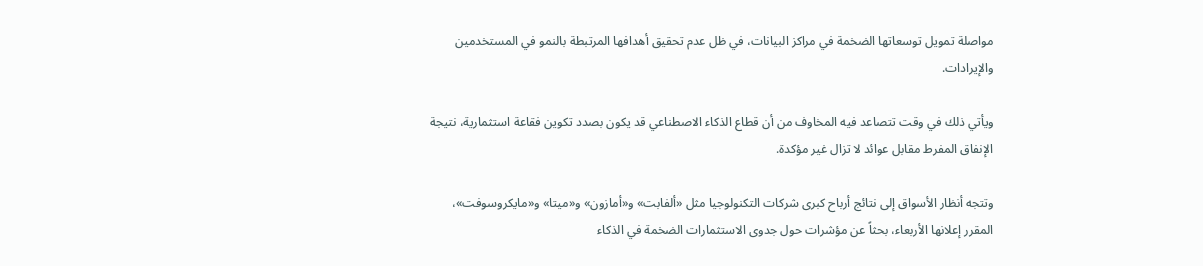مواصلة تمويل توسعاتها الضخمة في مراكز البيانات، في ظل عدم تحقيق أهدافها المرتبطة بالنمو في المستخدمين والإيرادات.

ويأتي ذلك في وقت تتصاعد فيه المخاوف من أن قطاع الذكاء الاصطناعي قد يكون بصدد تكوين فقاعة استثمارية، نتيجة الإنفاق المفرط مقابل عوائد لا تزال غير مؤكدة.

وتتجه أنظار الأسواق إلى نتائج أرباح كبرى شركات التكنولوجيا مثل «ألفابت» و«أمازون» و«ميتا» و«مايكروسوفت»، المقرر إعلانها الأربعاء، بحثاً عن مؤشرات حول جدوى الاستثمارات الضخمة في الذكاء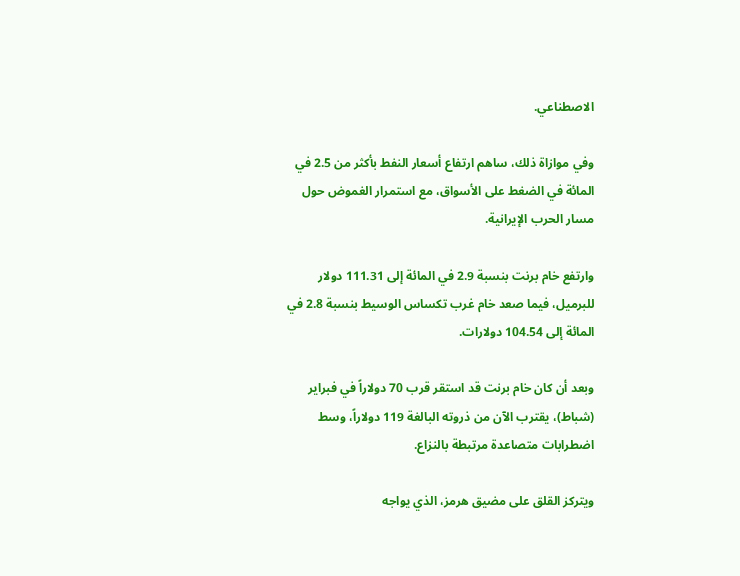الاصطناعي.

وفي موازاة ذلك، ساهم ارتفاع أسعار النفط بأكثر من 2.5 في المائة في الضغط على الأسواق، مع استمرار الغموض حول مسار الحرب الإيرانية.

وارتفع خام برنت بنسبة 2.9 في المائة إلى 111.31 دولار للبرميل، فيما صعد خام غرب تكساس الوسيط بنسبة 2.8 في المائة إلى 104.54 دولارات.

وبعد أن كان خام برنت قد استقر قرب 70 دولاراً في فبراير (شباط)، يقترب الآن من ذروته البالغة 119 دولاراً، وسط اضطرابات متصاعدة مرتبطة بالنزاع.

ويتركز القلق على مضيق هرمز، الذي يواجه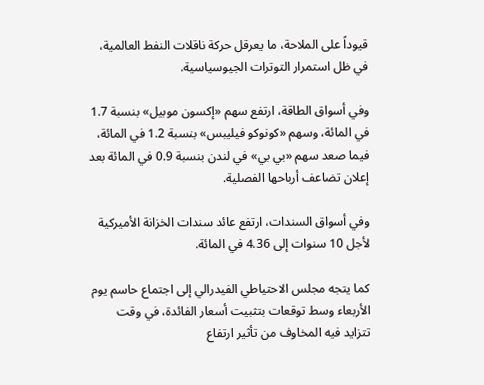قيوداً على الملاحة، ما يعرقل حركة ناقلات النفط العالمية، في ظل استمرار التوترات الجيوسياسية.

وفي أسواق الطاقة، ارتفع سهم «إكسون موبيل» بنسبة 1.7 في المائة، وسهم «كونوكو فيليبس» بنسبة 1.2 في المائة، فيما صعد سهم «بي بي» في لندن بنسبة 0.9 في المائة بعد إعلان تضاعف أرباحها الفصلية.

وفي أسواق السندات، ارتفع عائد سندات الخزانة الأميركية لأجل 10 سنوات إلى 4.36 في المائة.

كما يتجه مجلس الاحتياطي الفيدرالي إلى اجتماع حاسم يوم الأربعاء وسط توقعات بتثبيت أسعار الفائدة، في وقت تتزايد فيه المخاوف من تأثير ارتفاع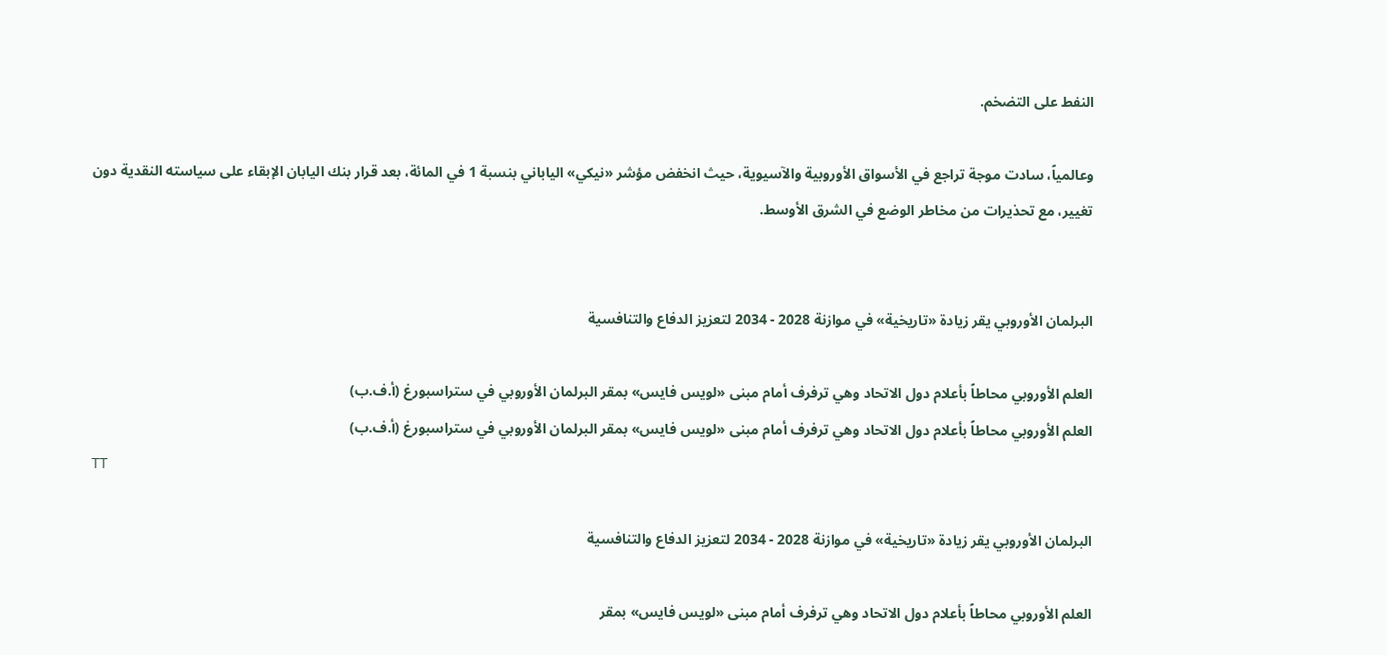النفط على التضخم.

وعالمياً، سادت موجة تراجع في الأسواق الأوروبية والآسيوية، حيث انخفض مؤشر «نيكي» الياباني بنسبة 1 في المائة، بعد قرار بنك اليابان الإبقاء على سياسته النقدية دون تغيير، مع تحذيرات من مخاطر الوضع في الشرق الأوسط.


البرلمان الأوروبي يقر زيادة «تاريخية» في موازنة 2028 - 2034 لتعزيز الدفاع والتنافسية

العلم الأوروبي محاطاً بأعلام دول الاتحاد وهي ترفرف أمام مبنى «لويس فايس» بمقر البرلمان الأوروبي في ستراسبورغ (أ.ف.ب)
العلم الأوروبي محاطاً بأعلام دول الاتحاد وهي ترفرف أمام مبنى «لويس فايس» بمقر البرلمان الأوروبي في ستراسبورغ (أ.ف.ب)
TT

البرلمان الأوروبي يقر زيادة «تاريخية» في موازنة 2028 - 2034 لتعزيز الدفاع والتنافسية

العلم الأوروبي محاطاً بأعلام دول الاتحاد وهي ترفرف أمام مبنى «لويس فايس» بمقر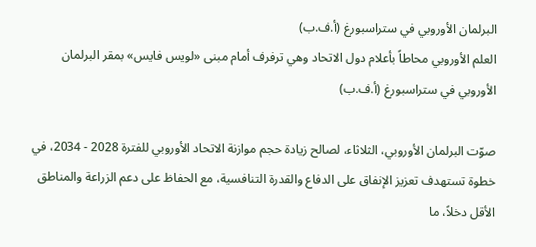البرلمان الأوروبي في ستراسبورغ (أ.ف.ب)
العلم الأوروبي محاطاً بأعلام دول الاتحاد وهي ترفرف أمام مبنى «لويس فايس» بمقر البرلمان الأوروبي في ستراسبورغ (أ.ف.ب)

صوّت البرلمان الأوروبي، الثلاثاء، لصالح زيادة حجم موازنة الاتحاد الأوروبي للفترة 2028 - 2034، في خطوة تستهدف تعزيز الإنفاق على الدفاع والقدرة التنافسية، مع الحفاظ على دعم الزراعة والمناطق الأقل دخلاً، ما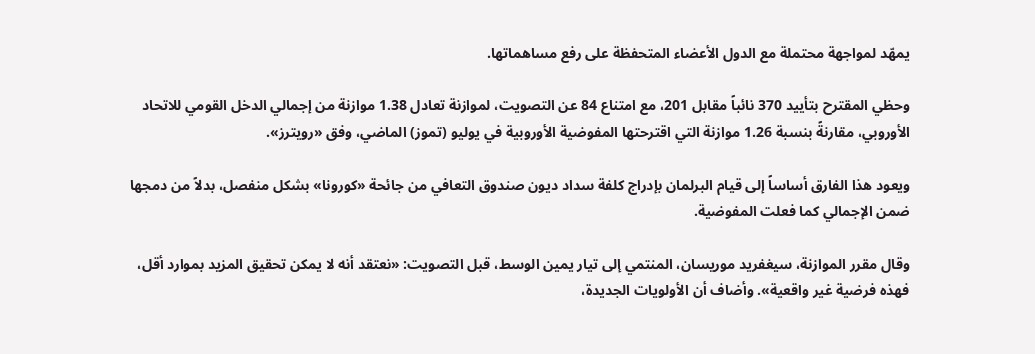يمهّد لمواجهة محتملة مع الدول الأعضاء المتحفظة على رفع مساهماتها.

وحظي المقترح بتأييد 370 نائباً مقابل 201، مع امتناع 84 عن التصويت، لموازنة تعادل 1.38 موازنة من إجمالي الدخل القومي للاتحاد الأوروبي، مقارنةً بنسبة 1.26 موازنة التي اقترحتها المفوضية الأوروبية في يوليو (تموز) الماضي، وفق «رويترز».

ويعود هذا الفارق أساساً إلى قيام البرلمان بإدراج كلفة سداد ديون صندوق التعافي من جائحة «كورونا» بشكل منفصل، بدلاً من دمجها ضمن الإجمالي كما فعلت المفوضية.

وقال مقرر الموازنة، سيغفريد موريسان، المنتمي إلى تيار يمين الوسط، قبل التصويت: «نعتقد أنه لا يمكن تحقيق المزيد بموارد أقل، فهذه فرضية غير واقعية». وأضاف أن الأولويات الجديدة،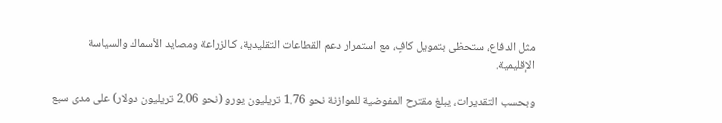مثل الدفاع، ستحظى بتمويل كافٍ، مع استمرار دعم القطاعات التقليدية، كـالزراعة ومصايد الأسماك والسياسة الإقليمية.

وبحسب التقديرات، يبلغ مقترح المفوضية للموازنة نحو 1.76 تريليون يورو (نحو 2.06 تريليون دولار) على مدى سبع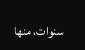سنوات، منها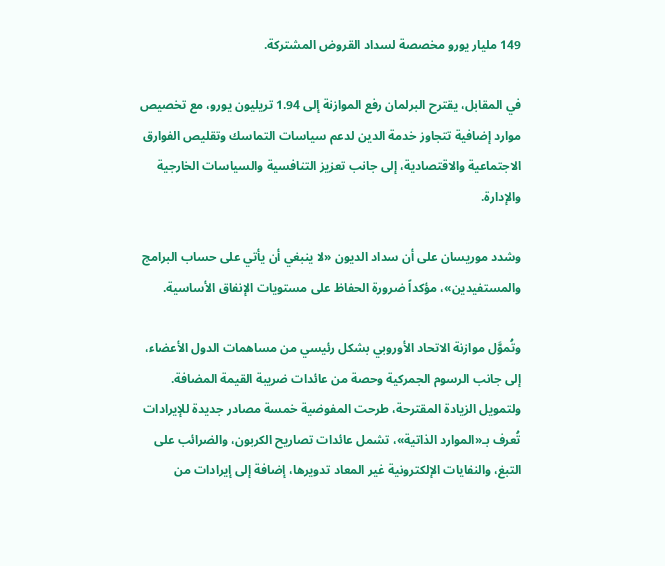149 مليار يورو مخصصة لسداد القروض المشتركة.

في المقابل، يقترح البرلمان رفع الموازنة إلى 1.94 تريليون يورو، مع تخصيص موارد إضافية تتجاوز خدمة الدين لدعم سياسات التماسك وتقليص الفوارق الاجتماعية والاقتصادية، إلى جانب تعزيز التنافسية والسياسات الخارجية والإدارة.

وشدد موريسان على أن سداد الديون «لا ينبغي أن يأتي على حساب البرامج والمستفيدين»، مؤكداً ضرورة الحفاظ على مستويات الإنفاق الأساسية.

وتُموَّل موازنة الاتحاد الأوروبي بشكل رئيسي من مساهمات الدول الأعضاء، إلى جانب الرسوم الجمركية وحصة من عائدات ضريبة القيمة المضافة. ولتمويل الزيادة المقترحة، طرحت المفوضية خمسة مصادر جديدة للإيرادات تُعرف بـ«الموارد الذاتية»، تشمل عائدات تصاريح الكربون، والضرائب على التبغ، والنفايات الإلكترونية غير المعاد تدويرها، إضافة إلى إيرادات من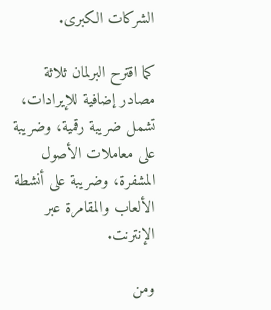الشركات الكبرى.

كما اقترح البرلمان ثلاثة مصادر إضافية للإيرادات، تشمل ضريبة رقمية، وضريبة على معاملات الأصول المشفرة، وضريبة على أنشطة الألعاب والمقامرة عبر الإنترنت.

ومن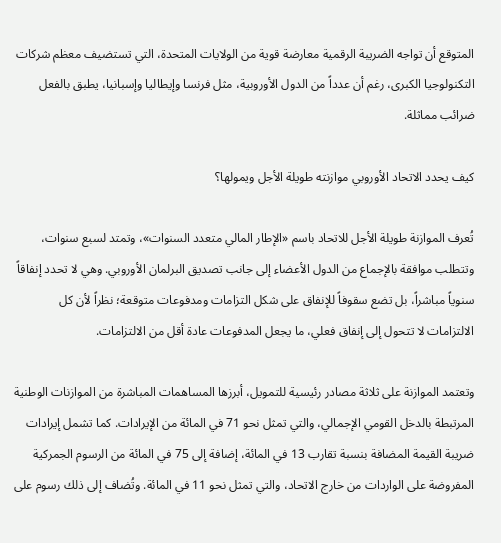المتوقع أن تواجه الضريبة الرقمية معارضة قوية من الولايات المتحدة، التي تستضيف معظم شركات التكنولوجيا الكبرى، رغم أن عدداً من الدول الأوروبية، مثل فرنسا وإيطاليا وإسبانيا، يطبق بالفعل ضرائب مماثلة.

كيف يحدد الاتحاد الأوروبي موازنته طويلة الأجل ويمولها؟

تُعرف الموازنة طويلة الأجل للاتحاد باسم «الإطار المالي متعدد السنوات»، وتمتد لسبع سنوات، وتتطلب موافقة بالإجماع من الدول الأعضاء إلى جانب تصديق البرلمان الأوروبي. وهي لا تحدد إنفاقاً سنوياً مباشراً، بل تضع سقوفاً للإنفاق على شكل التزامات ومدفوعات متوقعة؛ نظراً لأن كل الالتزامات لا تتحول إلى إنفاق فعلي، ما يجعل المدفوعات عادة أقل من الالتزامات.

وتعتمد الموازنة على ثلاثة مصادر رئيسية للتمويل، أبرزها المساهمات المباشرة من الموازنات الوطنية المرتبطة بالدخل القومي الإجمالي، والتي تمثل نحو 71 في المائة من الإيرادات. كما تشمل إيرادات ضريبة القيمة المضافة بنسبة تقارب 13 في المائة، إضافة إلى 75 في المائة من الرسوم الجمركية المفروضة على الواردات من خارج الاتحاد، والتي تمثل نحو 11 في المائة. وتُضاف إلى ذلك رسوم على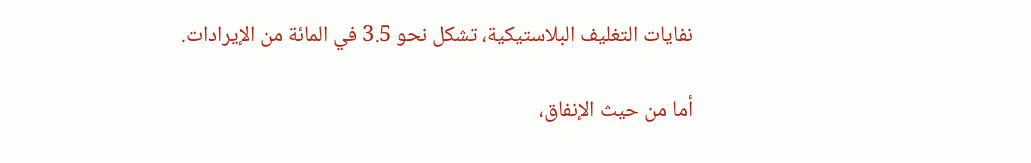نفايات التغليف البلاستيكية، تشكل نحو 3.5 في المائة من الإيرادات.

أما من حيث الإنفاق،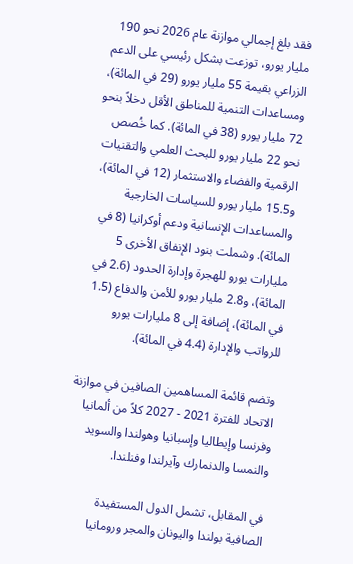فقد بلغ إجمالي موازنة عام 2026 نحو 190 مليار يورو، توزعت بشكل رئيسي على الدعم الزراعي بقيمة 55 مليار يورو (29 في المائة)، ومساعدات التنمية للمناطق الأقل دخلاً بنحو 72 مليار يورو (38 في المائة). كما خُصص نحو 22 مليار يورو للبحث العلمي والتقنيات الرقمية والفضاء والاستثمار (12 في المائة)، و15.5 مليار يورو للسياسات الخارجية والمساعدات الإنسانية ودعم أوكرانيا (8 في المائة). وشملت بنود الإنفاق الأخرى 5 مليارات يورو للهجرة وإدارة الحدود (2.6 في المائة)، و2.8 مليار يورو للأمن والدفاع (1.5 في المائة)، إضافة إلى 8 مليارات يورو للرواتب والإدارة (4.4 في المائة).

وتضم قائمة المساهمين الصافين في موازنة الاتحاد للفترة 2021 - 2027 كلاً من ألمانيا وفرنسا وإيطاليا وإسبانيا وهولندا والسويد والنمسا والدنمارك وآيرلندا وفنلندا.

في المقابل، تشمل الدول المستفيدة الصافية بولندا واليونان والمجر ورومانيا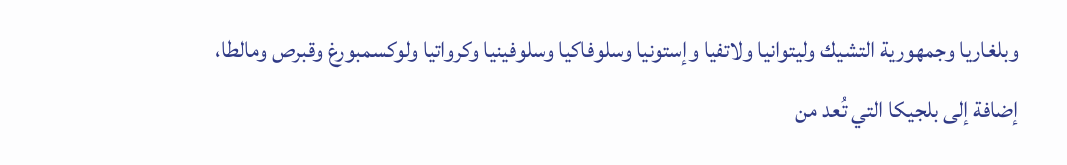وبلغاريا وجمهورية التشيك وليتوانيا ولاتفيا وإستونيا وسلوفاكيا وسلوفينيا وكرواتيا ولوكسمبورغ وقبرص ومالطا، إضافة إلى بلجيكا التي تُعد من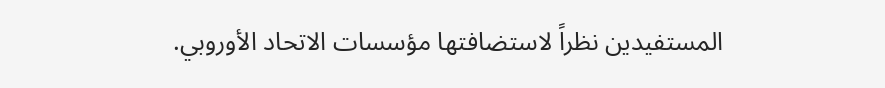المستفيدين نظراً لاستضافتها مؤسسات الاتحاد الأوروبي.